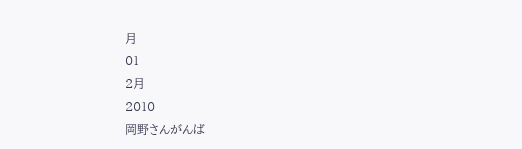月
01
2月
2010
岡野さんがんば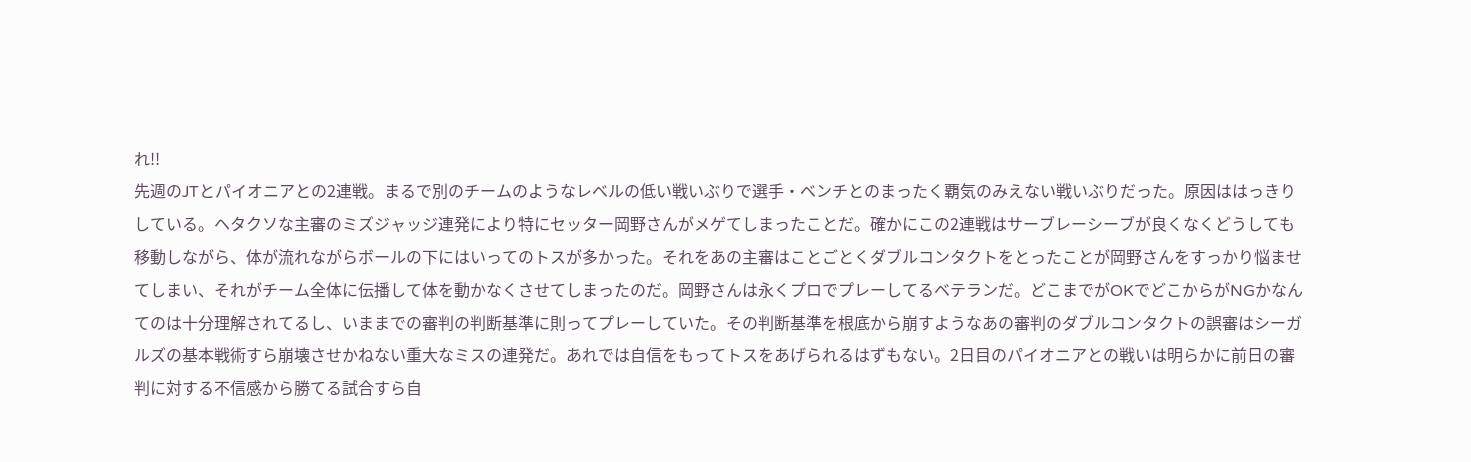れ!!
先週のJTとパイオニアとの2連戦。まるで別のチームのようなレベルの低い戦いぶりで選手・ベンチとのまったく覇気のみえない戦いぶりだった。原因ははっきりしている。ヘタクソな主審のミズジャッジ連発により特にセッター岡野さんがメゲてしまったことだ。確かにこの2連戦はサーブレーシーブが良くなくどうしても移動しながら、体が流れながらボールの下にはいってのトスが多かった。それをあの主審はことごとくダブルコンタクトをとったことが岡野さんをすっかり悩ませてしまい、それがチーム全体に伝播して体を動かなくさせてしまったのだ。岡野さんは永くプロでプレーしてるベテランだ。どこまでがOKでどこからがNGかなんてのは十分理解されてるし、いままでの審判の判断基準に則ってプレーしていた。その判断基準を根底から崩すようなあの審判のダブルコンタクトの誤審はシーガルズの基本戦術すら崩壊させかねない重大なミスの連発だ。あれでは自信をもってトスをあげられるはずもない。2日目のパイオニアとの戦いは明らかに前日の審判に対する不信感から勝てる試合すら自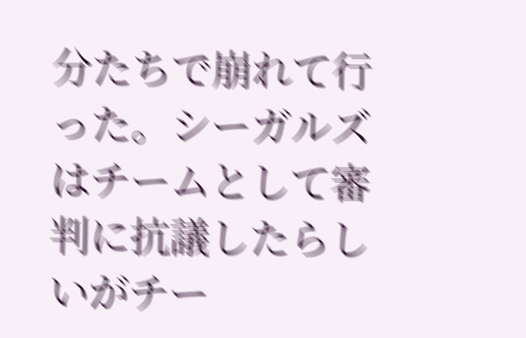分たちで崩れて行った。シーガルズはチームとして審判に抗議したらしいがチー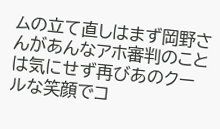ムの立て直しはまず岡野さんがあんなアホ審判のことは気にせず再びあのクールな笑顔でコ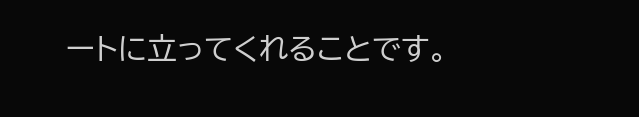ートに立ってくれることです。